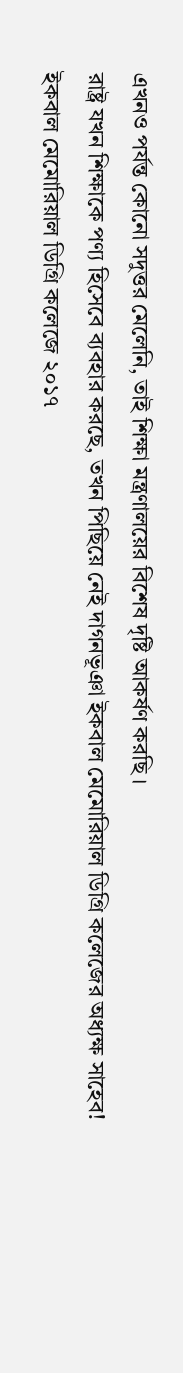এখনও পর্যন্ত কোনো সদুত্তর মেলেনি, তাই শিক্ষা মন্ত্রণালয়ের বিশেষ দৃষ্টি আকর্ষণ করছি ।
রাষ্ট্র যখন শিক্ষাকে পণ্য হিসেবে ব্যবহার করছে, তখন পিছিয়ে নেই দাগনভূঞা ইকবাল মেমোরিয়াল ডিগ্রি কলেজের অধ্যক্ষ সাহেব!
ইকবাল মেমোরিয়াল ডিগ্রি কলেজে ২০১৭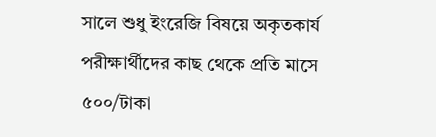সালে শুধু ইংরেজি বিষয়ে অকৃতকার্য পরীক্ষার্থীদের কাছ থেকে প্রতি মাসে ৫০০/টাকা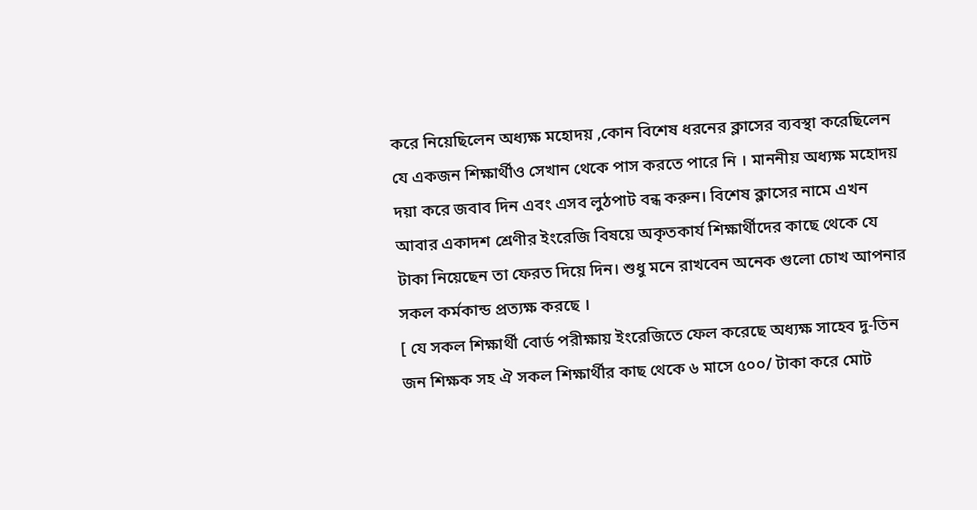করে নিয়েছিলেন অধ্যক্ষ মহোদয় ,কোন বিশেষ ধরনের ক্লাসের ব্যবস্থা করেছিলেন যে একজন শিক্ষার্থীও সেখান থেকে পাস করতে পারে নি । মাননীয় অধ্যক্ষ মহোদয় দয়া করে জবাব দিন এবং এসব লুঠপাট বন্ধ করুন। বিশেষ ক্লাসের নামে এখন আবার একাদশ শ্রেণীর ইংরেজি বিষয়ে অকৃতকার্য শিক্ষার্থীদের কাছে থেকে যে টাকা নিয়েছেন তা ফেরত দিয়ে দিন। শুধু মনে রাখবেন অনেক গুলো চোখ আপনার সকল কর্মকান্ড প্রত্যক্ষ করছে ।
[ যে সকল শিক্ষার্থী বোর্ড পরীক্ষায় ইংরেজিতে ফেল করেছে অধ্যক্ষ সাহেব দু-তিন জন শিক্ষক সহ ঐ সকল শিক্ষার্থীর কাছ থেকে ৬ মাসে ৫০০/ টাকা করে মোট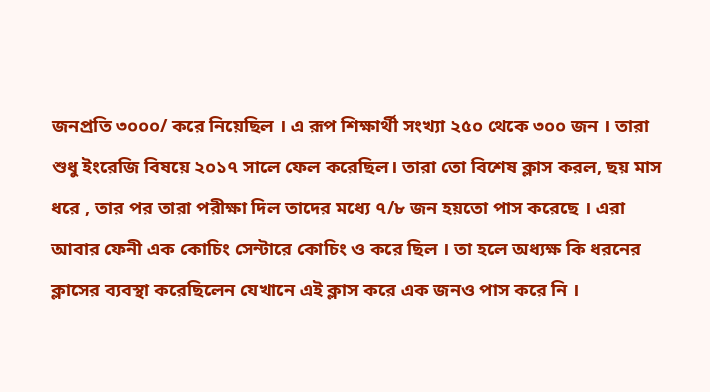জনপ্রতি ৩০০০/ করে নিয়েছিল । এ রূপ শিক্ষার্থী সংখ্যা ২৫০ থেকে ৩০০ জন । তারা শুধু ইংরেজি বিষয়ে ২০১৭ সালে ফেল করেছিল। তারা তো বিশেষ ক্লাস করল, ছয় মাস ধরে , তার পর তারা পরীক্ষা দিল তাদের মধ্যে ৭/৮ জন হয়তো পাস করেছে । এরা আবার ফেনী এক কোচিং সেন্টারে কোচিং ও করে ছিল । তা হলে অধ্যক্ষ কি ধরনের ক্লাসের ব্যবস্থা করেছিলেন যেখানে এই ক্লাস করে এক জনও পাস করে নি ।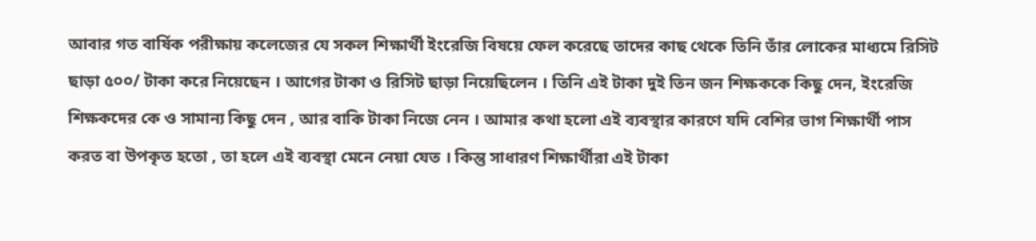আবার গত বার্ষিক পরীক্ষায় কলেজের যে সকল শিক্ষার্থী ইংরেজি বিষয়ে ফেল করেছে তাদের কাছ থেকে তিনি তাঁর লোকের মাধ্যমে রিসিট ছাড়া ৫০০/ টাকা করে নিয়েছেন । আগের টাকা ও রিসিট ছাড়া নিয়েছিলেন । তিনি এই টাকা দুই তিন জন শিক্ষককে কিছু দেন, ইংরেজি শিক্ষকদের কে ও সামান্য কিছু দেন , আর বাকি টাকা নিজে নেন । আমার কথা হলো এই ব্যবস্থার কারণে যদি বেশির ভাগ শিক্ষার্থী পাস করত বা উপকৃত হতো , তা হলে এই ব্যবস্থা মেনে নেয়া যেত । কিন্তু সাধারণ শিক্ষার্থীরা এই টাকা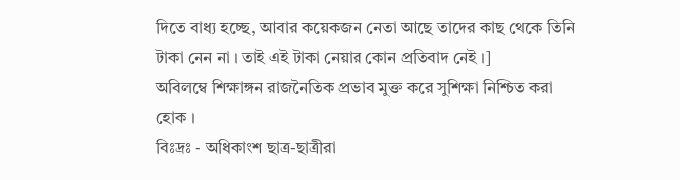দিতে বাধ্য হচ্ছে, আবার কয়েকজন নেতা আছে তাদের কাছ থেকে তিনি টাকা নেন না । তাই এই টাকা নেয়ার কোন প্রতিবাদ নেই ।]
অবিলম্বে শিক্ষাঙ্গন রাজনৈতিক প্রভাব মুক্ত করে সুশিক্ষা নিশ্চিত করা হোক ।
বিঃদ্রঃ - অধিকাংশ ছাত্র-ছাত্রীরা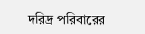দরিদ্র পরিবারের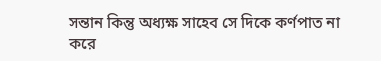সন্তান কিন্তু অধ্যক্ষ সাহেব সে দিকে কর্ণপাত না করে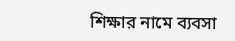শিক্ষার নামে ব্যবসা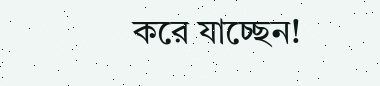করে যাচ্ছেন!